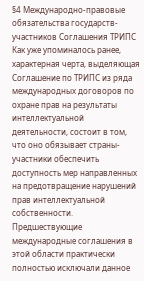§4 Международно-правовые обязательства государств-участников Соглашения ТРИПС
Как уже упоминалось ранее, характерная черта, выделяющая Соглашение по ТРИПС из ряда международных договоров по охране прав на результаты интеллектуальной деятельности, состоит в том, что оно обязывает страны-участники обеспечить доступность мер направленных на предотвращение нарушений прав интеллектуальной собственности. Предшествующие международные соглашения в этой области практически полностью исключали данное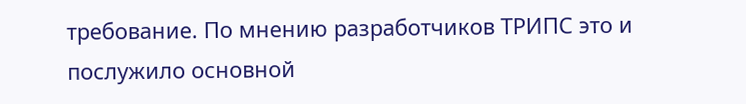требование. По мнению разработчиков ТРИПС это и послужило основной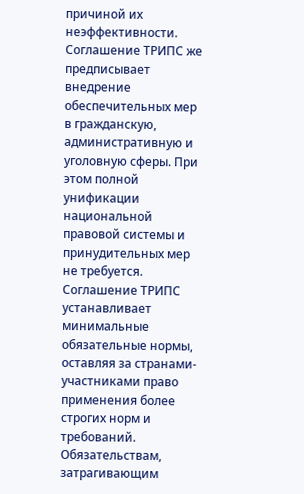причиной их неэффективности. Соглашение ТРИПС же предписывает внедрение обеспечительных мер в гражданскую, административную и уголовную сферы. При этом полной унификации национальной правовой системы и принудительных мер не требуется. Соглашение ТРИПС устанавливает минимальные обязательные нормы, оставляя за странами-участниками право применения более строгих норм и требований. Обязательствам, затрагивающим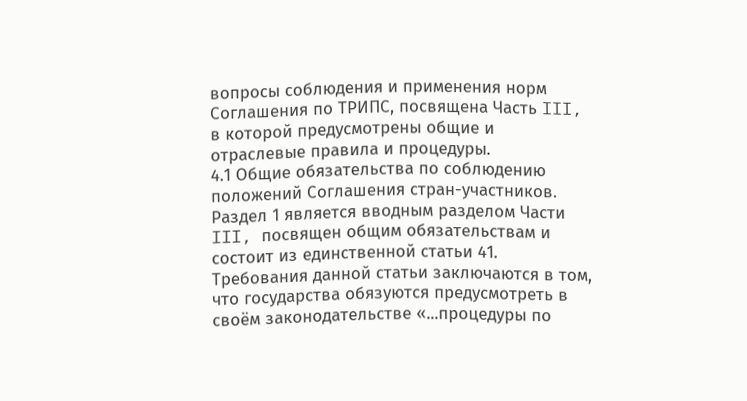вопросы соблюдения и применения норм Соглашения по ТРИПС, посвящена Часть III, в которой предусмотрены общие и отраслевые правила и процедуры.
4.1 Общие обязательства по соблюдению положений Соглашения стран-участников.
Раздел 1 является вводным разделом Части III, посвящен общим обязательствам и состоит из единственной статьи 41. Требования данной статьи заключаются в том, что государства обязуются предусмотреть в своём законодательстве «...процедуры по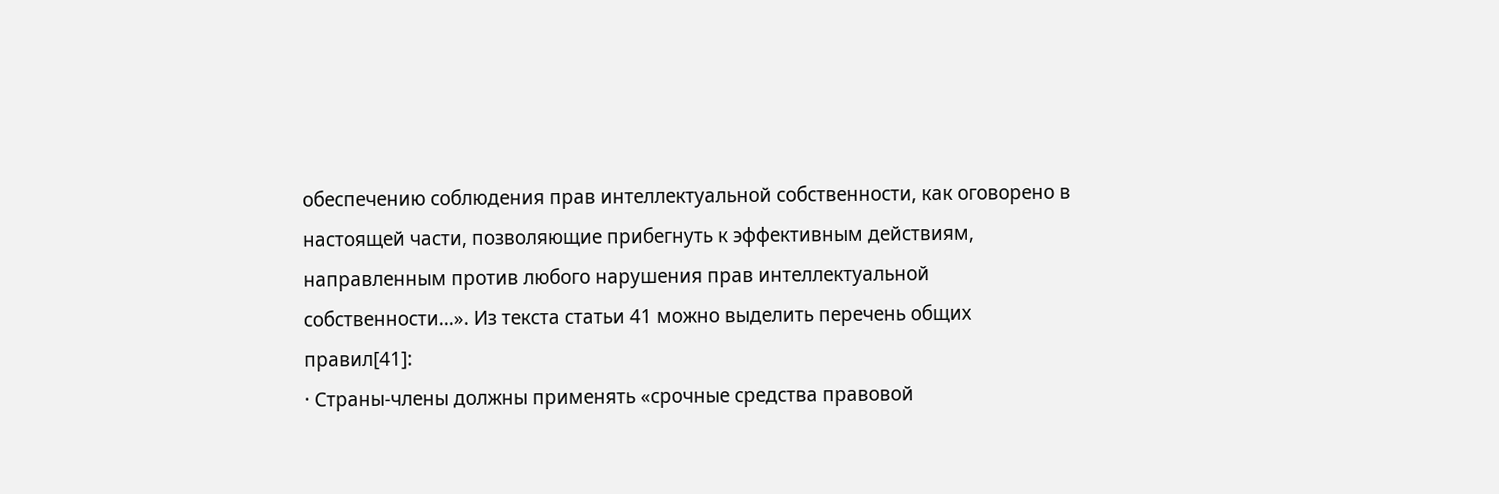обеспечению соблюдения прав интеллектуальной собственности, как оговорено в настоящей части, позволяющие прибегнуть к эффективным действиям, направленным против любого нарушения прав интеллектуальной собственности...». Из текста статьи 41 можно выделить перечень общих правил[41]:
· Страны-члены должны применять «срочные средства правовой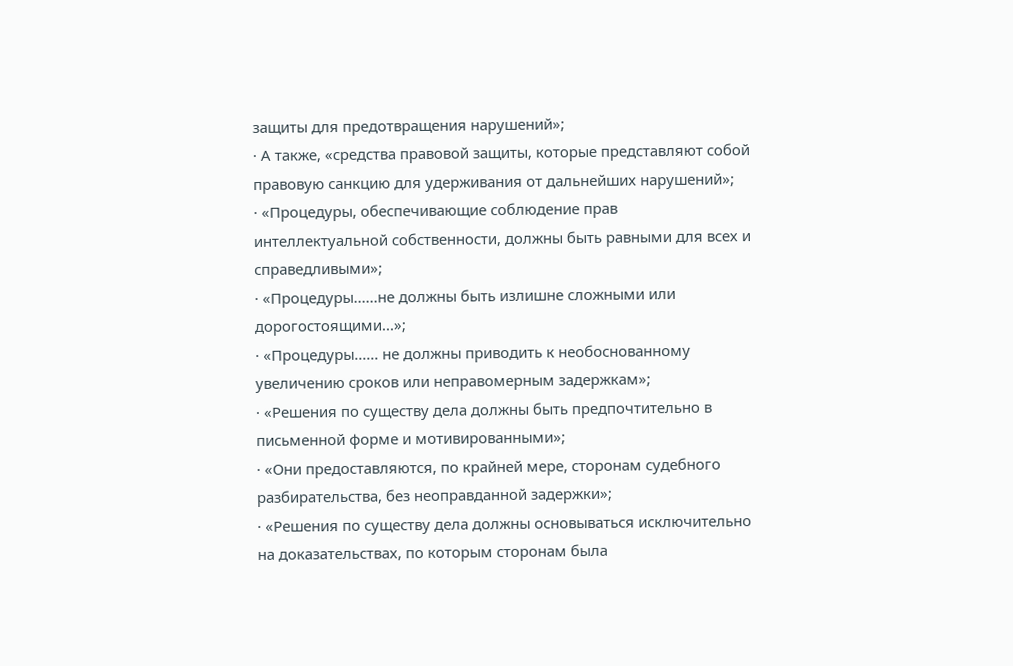защиты для предотвращения нарушений»;
· А также, «средства правовой защиты, которые представляют собой правовую санкцию для удерживания от дальнейших нарушений»;
· «Процедуры, обеспечивающие соблюдение прав интеллектуальной собственности, должны быть равными для всех и справедливыми»;
· «Процедуры......не должны быть излишне сложными или дорогостоящими...»;
· «Процедуры...... не должны приводить к необоснованному увеличению сроков или неправомерным задержкам»;
· «Решения по существу дела должны быть предпочтительно в письменной форме и мотивированными»;
· «Они предоставляются, по крайней мере, сторонам судебного разбирательства, без неоправданной задержки»;
· «Решения по существу дела должны основываться исключительно на доказательствах, по которым сторонам была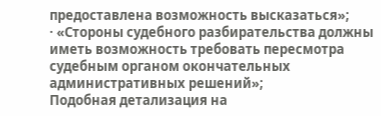предоставлена возможность высказаться»;
· «Стороны судебного разбирательства должны иметь возможность требовать пересмотра судебным органом окончательных административных решений»;
Подобная детализация на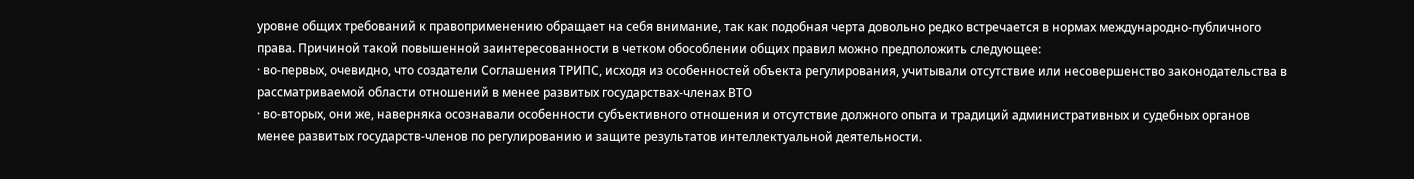уровне общих требований к правоприменению обращает на себя внимание, так как подобная черта довольно редко встречается в нормах международно-публичного права. Причиной такой повышенной заинтересованности в четком обособлении общих правил можно предположить следующее:
· во-первых, очевидно, что создатели Соглашения ТРИПС, исходя из особенностей объекта регулирования, учитывали отсутствие или несовершенство законодательства в рассматриваемой области отношений в менее развитых государствах-членах ВТО
· во-вторых, они же, наверняка осознавали особенности субъективного отношения и отсутствие должного опыта и традиций административных и судебных органов менее развитых государств-членов по регулированию и защите результатов интеллектуальной деятельности.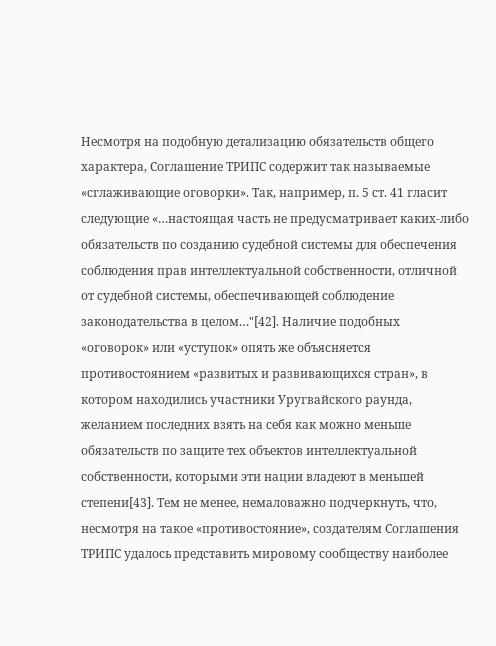Несмотря на подобную детализацию обязательств общего характера, Соглашение ТРИПС содержит так называемые «сглаживающие оговорки». Так, например, п. 5 ст. 41 гласит следующие «…настоящая часть не предусматривает каких-либо обязательств по созданию судебной системы для обеспечения соблюдения прав интеллектуальной собственности, отличной от судебной системы, обеспечивающей соблюдение законодательства в целом…"[42]. Наличие подобных «оговорок» или «уступок» опять же объясняется противостоянием «развитых и развивающихся стран», в котором находились участники Уругвайского раунда, желанием последних взять на себя как можно меньше обязательств по защите тех объектов интеллектуальной собственности, которыми эти нации владеют в меньшей степени[43]. Тем не менее, немаловажно подчеркнуть, что, несмотря на такое «противостояние», создателям Соглашения ТРИПС удалось представить мировому сообществу наиболее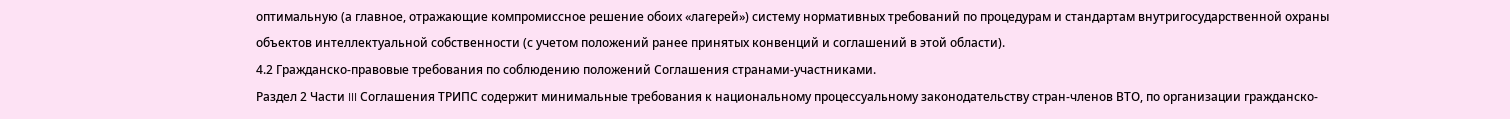оптимальную (а главное, отражающие компромиссное решение обоих «лагерей») систему нормативных требований по процедурам и стандартам внутригосударственной охраны объектов интеллектуальной собственности (с учетом положений ранее принятых конвенций и соглашений в этой области).
4.2 Гражданско-правовые требования по соблюдению положений Соглашения странами-участниками.
Раздел 2 Части III Соглашения ТРИПС содержит минимальные требования к национальному процессуальному законодательству стран-членов ВТО, по организации гражданско-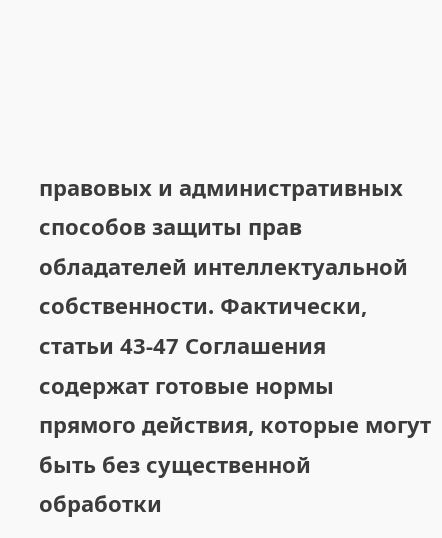правовых и административных способов защиты прав обладателей интеллектуальной собственности. Фактически, статьи 43-47 Соглашения содержат готовые нормы прямого действия, которые могут быть без существенной обработки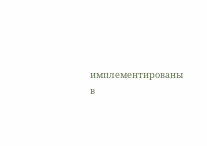имплементированы в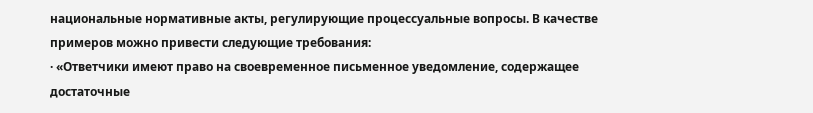национальные нормативные акты, регулирующие процессуальные вопросы. В качестве примеров можно привести следующие требования:
· «Ответчики имеют право на своевременное письменное уведомление, содержащее достаточные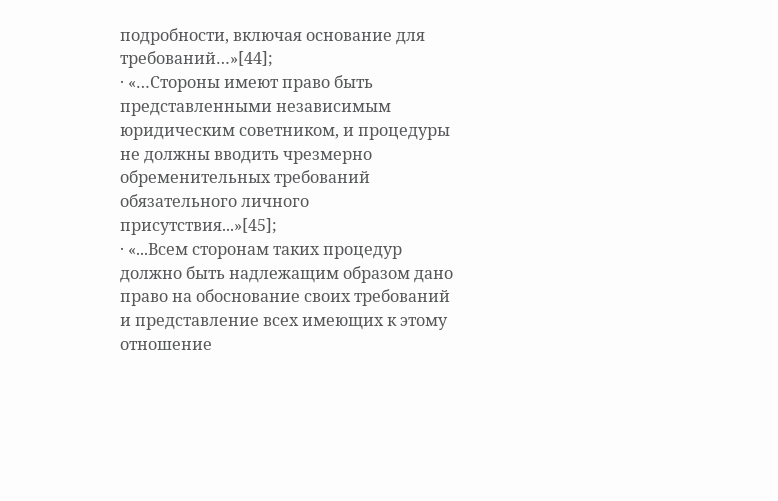подробности, включая основание для требований…»[44];
· «…Стороны имеют право быть представленными независимым юридическим советником, и процедуры не должны вводить чрезмерно обременительных требований обязательного личного присутствия...»[45];
· «...Всем сторонам таких процедур должно быть надлежащим образом дано право на обоснование своих требований и представление всех имеющих к этому отношение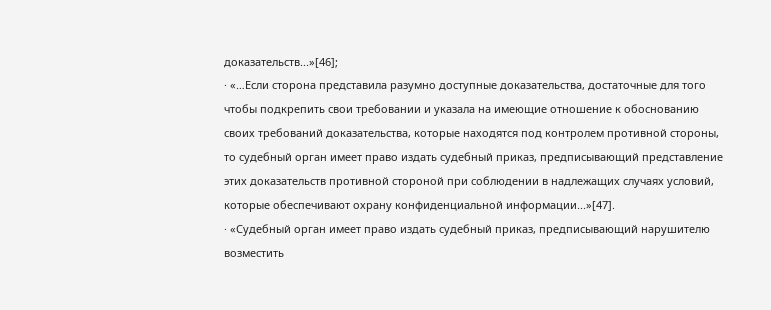доказательств...»[46];
· «…Если сторона представила разумно доступные доказательства, достаточные для того чтобы подкрепить свои требовании и указала на имеющие отношение к обоснованию своих требований доказательства, которые находятся под контролем противной стороны, то судебный орган имеет право издать судебный приказ, предписывающий представление этих доказательств противной стороной при соблюдении в надлежащих случаях условий, которые обеспечивают охрану конфиденциальной информации...»[47].
· «Судебный орган имеет право издать судебный приказ, предписывающий нарушителю возместить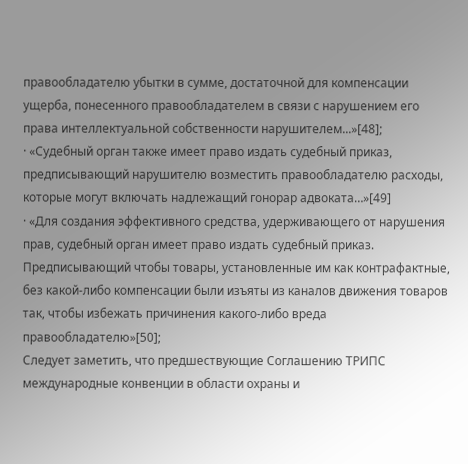правообладателю убытки в сумме, достаточной для компенсации ущерба, понесенного правообладателем в связи с нарушением его права интеллектуальной собственности нарушителем...»[48];
· «Судебный орган также имеет право издать судебный приказ, предписывающий нарушителю возместить правообладателю расходы, которые могут включать надлежащий гонорар адвоката…»[49]
· «Для создания эффективного средства, удерживающего от нарушения прав, судебный орган имеет право издать судебный приказ. Предписывающий чтобы товары, установленные им как контрафактные, без какой-либо компенсации были изъяты из каналов движения товаров так, чтобы избежать причинения какого-либо вреда правообладателю»[50];
Следует заметить, что предшествующие Соглашению ТРИПС международные конвенции в области охраны и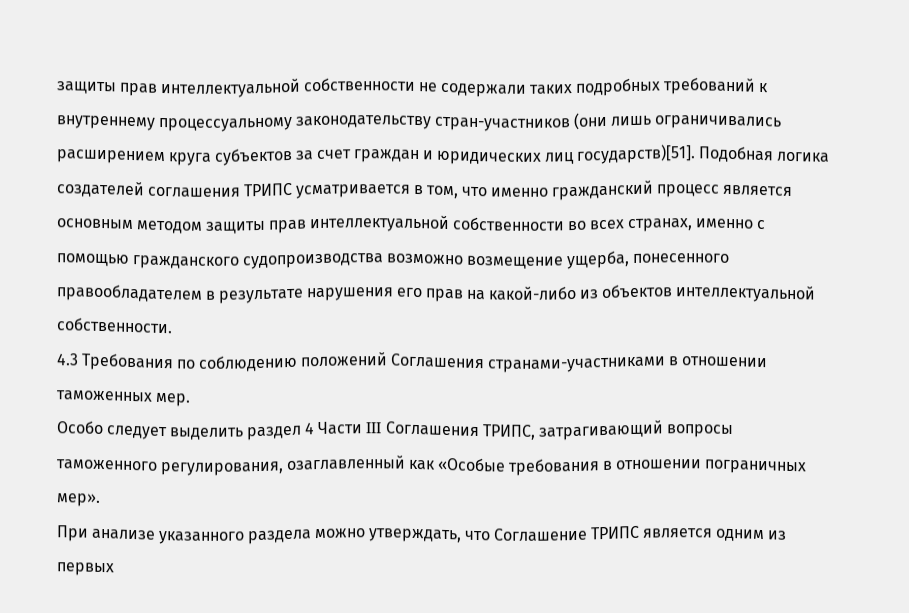защиты прав интеллектуальной собственности не содержали таких подробных требований к внутреннему процессуальному законодательству стран-участников (они лишь ограничивались расширением круга субъектов за счет граждан и юридических лиц государств)[51]. Подобная логика создателей соглашения ТРИПС усматривается в том, что именно гражданский процесс является основным методом защиты прав интеллектуальной собственности во всех странах, именно с помощью гражданского судопроизводства возможно возмещение ущерба, понесенного правообладателем в результате нарушения его прав на какой-либо из объектов интеллектуальной собственности.
4.3 Требования по соблюдению положений Соглашения странами-участниками в отношении таможенных мер.
Особо следует выделить раздел 4 Части III Соглашения ТРИПС, затрагивающий вопросы таможенного регулирования, озаглавленный как «Особые требования в отношении пограничных мер».
При анализе указанного раздела можно утверждать, что Соглашение ТРИПС является одним из первых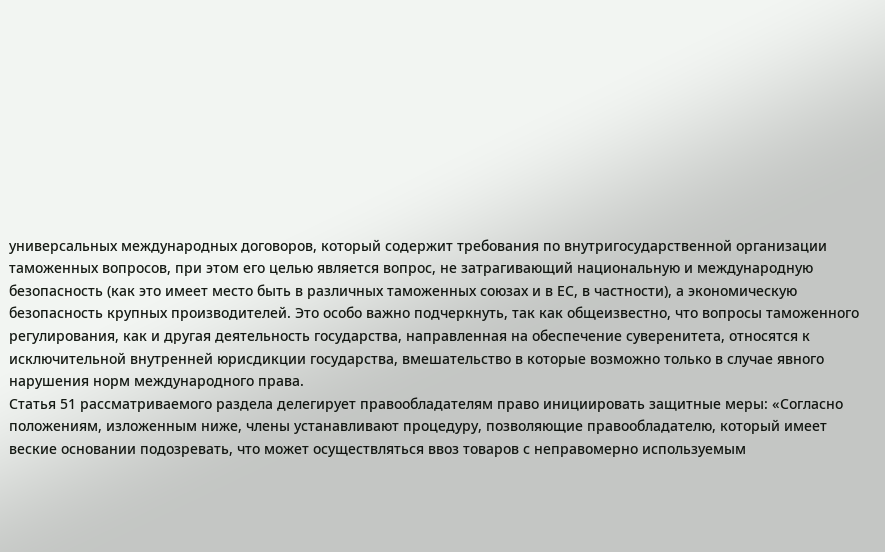универсальных международных договоров, который содержит требования по внутригосударственной организации таможенных вопросов, при этом его целью является вопрос, не затрагивающий национальную и международную безопасность (как это имеет место быть в различных таможенных союзах и в ЕС, в частности), а экономическую безопасность крупных производителей. Это особо важно подчеркнуть, так как общеизвестно, что вопросы таможенного регулирования, как и другая деятельность государства, направленная на обеспечение суверенитета, относятся к исключительной внутренней юрисдикции государства, вмешательство в которые возможно только в случае явного нарушения норм международного права.
Статья 51 рассматриваемого раздела делегирует правообладателям право инициировать защитные меры: «Согласно положениям, изложенным ниже, члены устанавливают процедуру, позволяющие правообладателю, который имеет веские основании подозревать, что может осуществляться ввоз товаров с неправомерно используемым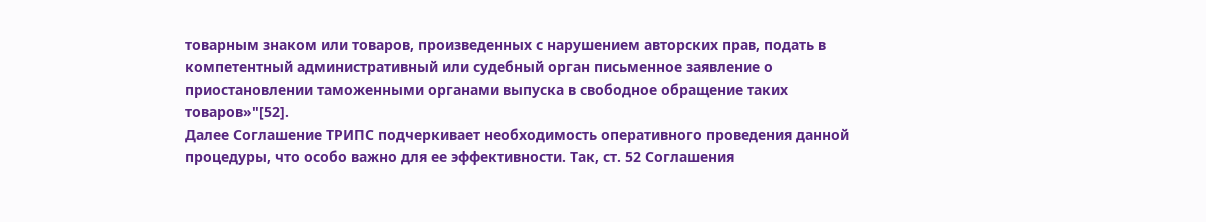товарным знаком или товаров, произведенных с нарушением авторских прав, подать в компетентный административный или судебный орган письменное заявление о приостановлении таможенными органами выпуска в свободное обращение таких товаров»"[52].
Далее Соглашение ТРИПС подчеркивает необходимость оперативного проведения данной процедуры, что особо важно для ее эффективности. Так, ст. 52 Соглашения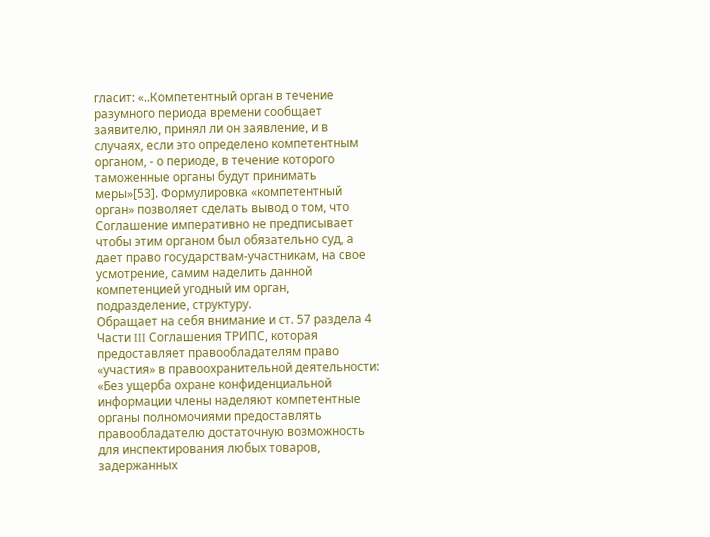гласит: «..Компетентный орган в течение разумного периода времени сообщает заявителю, принял ли он заявление, и в случаях, если это определено компетентным органом, - о периоде, в течение которого таможенные органы будут принимать меры»[53]. Формулировка «компетентный орган» позволяет сделать вывод о том, что Соглашение императивно не предписывает чтобы этим органом был обязательно суд, а дает право государствам-участникам, на свое усмотрение, самим наделить данной компетенцией угодный им орган, подразделение, структуру.
Обращает на себя внимание и ст. 57 раздела 4 Части III Соглашения ТРИПС, которая предоставляет правообладателям право «участия» в правоохранительной деятельности: «Без ущерба охране конфиденциальной информации члены наделяют компетентные органы полномочиями предоставлять правообладателю достаточную возможность для инспектирования любых товаров, задержанных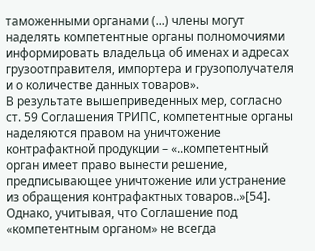таможенными органами (...) члены могут наделять компетентные органы полномочиями информировать владельца об именах и адресах грузоотправителя, импортера и грузополучателя и о количестве данных товаров».
В результате вышеприведенных мер, согласно ст. 59 Соглашения ТРИПС, компетентные органы наделяются правом на уничтожение контрафактной продукции – «..компетентный орган имеет право вынести решение, предписывающее уничтожение или устранение из обращения контрафактных товаров..»[54]. Однако, учитывая, что Соглашение под «компетентным органом» не всегда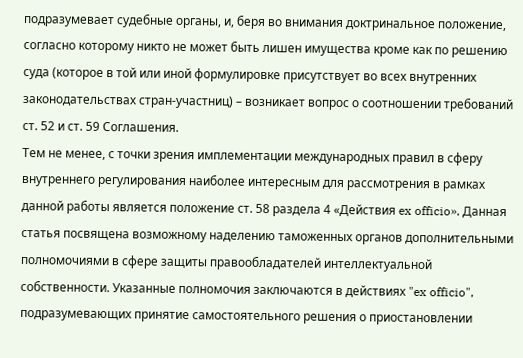подразумевает судебные органы, и, беря во внимания доктринальное положение, согласно которому никто не может быть лишен имущества кроме как по решению суда (которое в той или иной формулировке присутствует во всех внутренних законодательствах стран-участниц) – возникает вопрос о соотношении требований ст. 52 и ст. 59 Соглашения.
Тем не менее, с точки зрения имплементации международных правил в сферу внутреннего регулирования наиболее интересным для рассмотрения в рамках данной работы является положение ст. 58 раздела 4 «Действия ex officio». Данная статья посвящена возможному наделению таможенных органов дополнительными полномочиями в сфере защиты правообладателей интеллектуальной собственности. Указанные полномочия заключаются в действиях "ex officio", подразумевающих принятие самостоятельного решения о приостановлении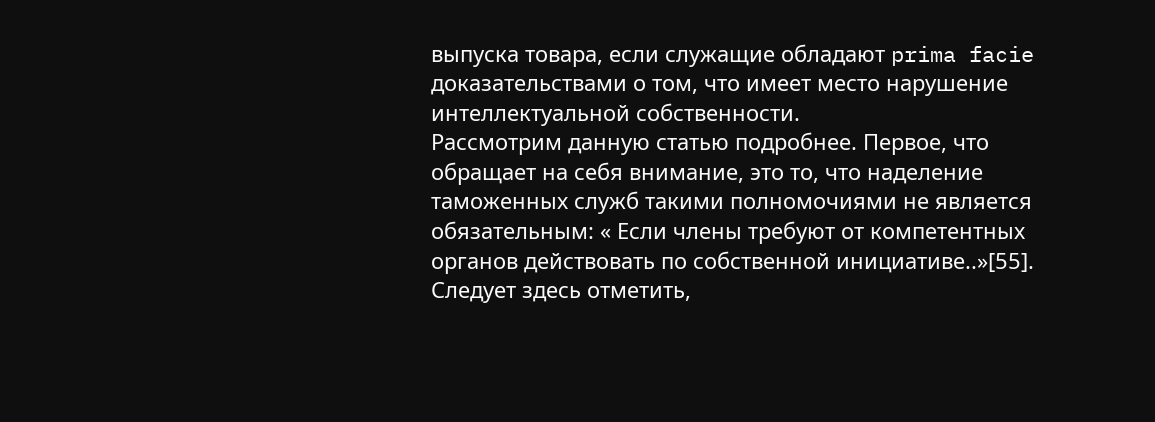выпуска товара, если служащие обладают prima facie доказательствами о том, что имеет место нарушение интеллектуальной собственности.
Рассмотрим данную статью подробнее. Первое, что обращает на себя внимание, это то, что наделение таможенных служб такими полномочиями не является обязательным: « Если члены требуют от компетентных органов действовать по собственной инициативе..»[55]. Следует здесь отметить,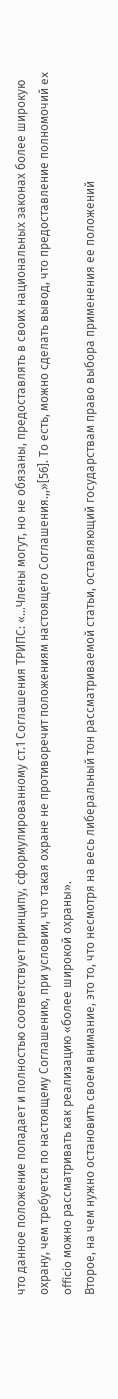что данное положение попадает и полностью соответствует принципу, сформулированному ст.1 Соглашения ТРИПС: «...Члены могут, но не обязаны, предоставлять в своих национальных законах более широкую охрану, чем требуется по настоящему Соглашению, при условии, что такая охране не противоречит положениям настоящего Соглашения.,,»[56]. То есть, можно сделать вывод, что предоставление полномочий ex officio можно рассматривать как реализацию «более широкой охраны».
Второе, на чем нужно остановить своем внимание, это то, что несмотря на весь либеральный тон рассматриваемой статьи, оставляющий государствам право выбора применения ее положений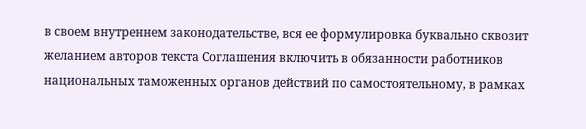в своем внутреннем законодательстве, вся ее формулировка буквально сквозит желанием авторов текста Соглашения включить в обязанности работников национальных таможенных органов действий по самостоятельному, в рамках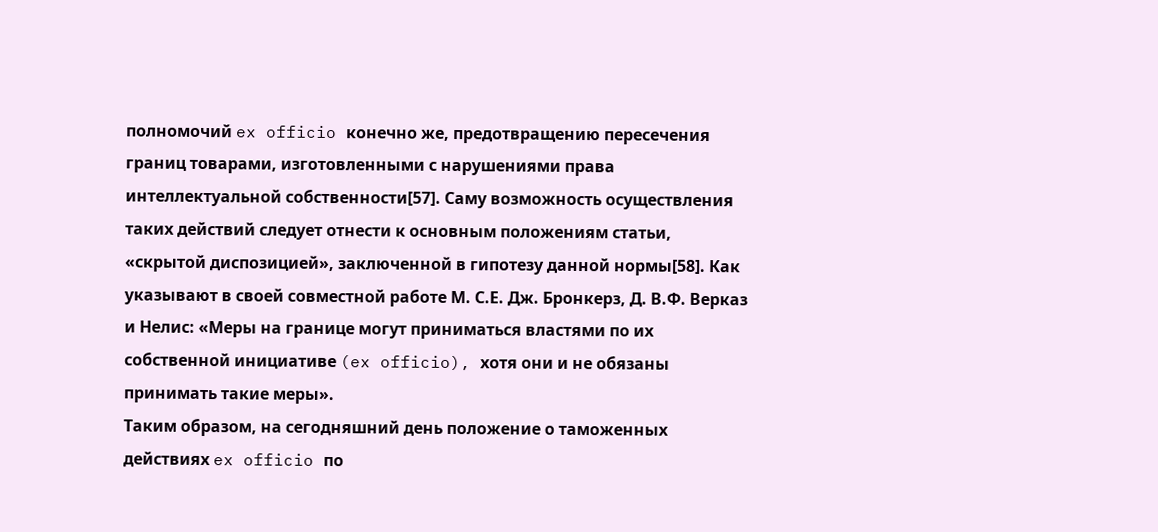полномочий ex officio конечно же, предотвращению пересечения границ товарами, изготовленными с нарушениями права интеллектуальной собственности[57]. Саму возможность осуществления таких действий следует отнести к основным положениям статьи, «скрытой диспозицией», заключенной в гипотезу данной нормы[58]. Как указывают в своей совместной работе М. С.Е. Дж. Бронкерз, Д. В.Ф. Верказ и Нелис: «Меры на границе могут приниматься властями по их собственной инициативе (ex officio), хотя они и не обязаны принимать такие меры».
Таким образом, на сегодняшний день положение о таможенных действиях ex officio по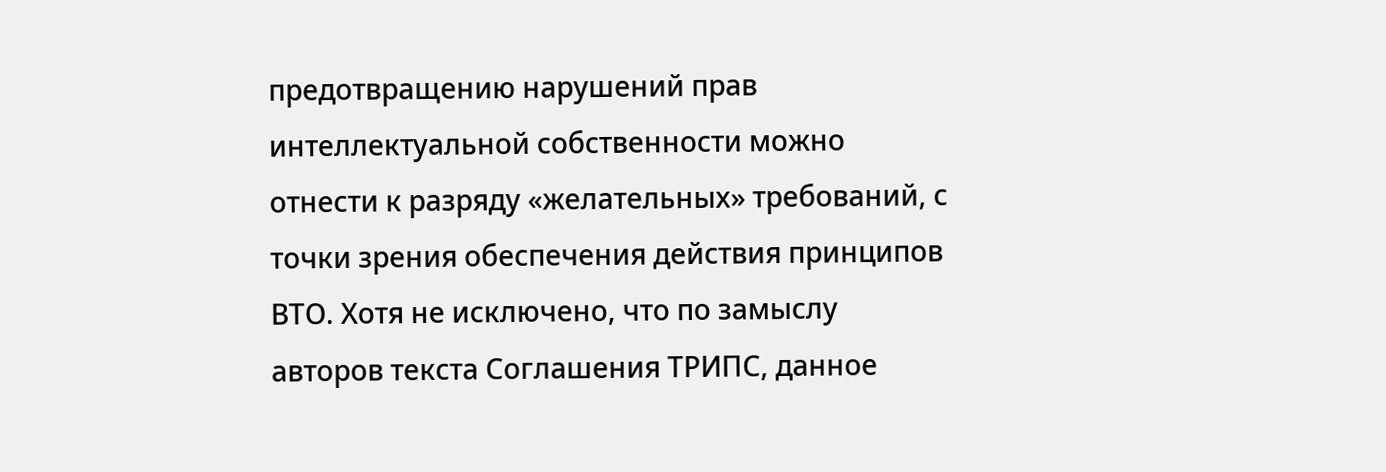предотвращению нарушений прав интеллектуальной собственности можно отнести к разряду «желательных» требований, с точки зрения обеспечения действия принципов ВТО. Хотя не исключено, что по замыслу авторов текста Соглашения ТРИПС, данное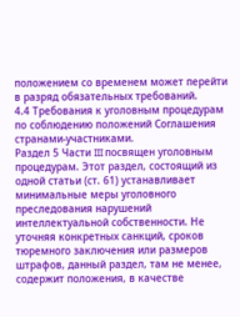положением со временем может перейти в разряд обязательных требований.
4.4 Требования к уголовным процедурам по соблюдению положений Соглашения странами-участниками.
Раздел 5 Части III посвящен уголовным процедурам. Этот раздел, состоящий из одной статьи (ст. 61) устанавливает минимальные меры уголовного преследования нарушений интеллектуальной собственности. Не уточняя конкретных санкций, сроков тюремного заключения или размеров штрафов, данный раздел, там не менее, содержит положения, в качестве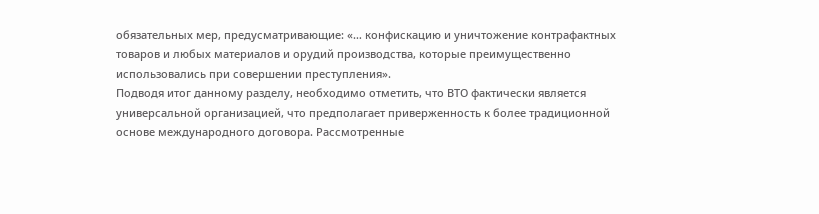обязательных мер, предусматривающие: «… конфискацию и уничтожение контрафактных товаров и любых материалов и орудий производства, которые преимущественно использовались при совершении преступления».
Подводя итог данному разделу, необходимо отметить, что ВТО фактически является универсальной организацией, что предполагает приверженность к более традиционной основе международного договора. Рассмотренные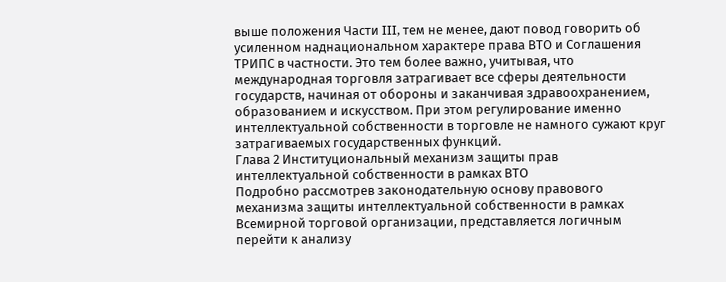выше положения Части III, тем не менее, дают повод говорить об усиленном наднациональном характере права ВТО и Соглашения ТРИПС в частности. Это тем более важно, учитывая, что международная торговля затрагивает все сферы деятельности государств, начиная от обороны и заканчивая здравоохранением, образованием и искусством. При этом регулирование именно интеллектуальной собственности в торговле не намного сужают круг затрагиваемых государственных функций.
Глава 2 Институциональный механизм защиты прав интеллектуальной собственности в рамках ВТО
Подробно рассмотрев законодательную основу правового механизма защиты интеллектуальной собственности в рамках Всемирной торговой организации, представляется логичным перейти к анализу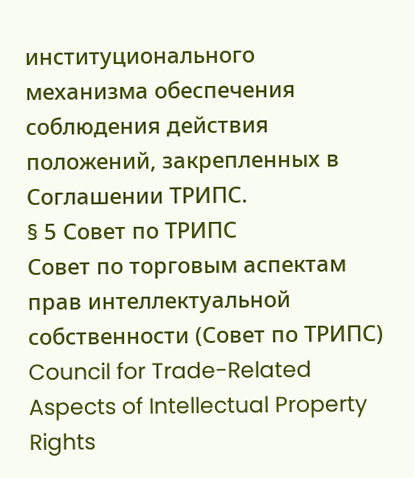институционального механизма обеспечения соблюдения действия положений, закрепленных в Соглашении ТРИПС.
§ 5 Совет по ТРИПС
Совет по торговым аспектам прав интеллектуальной собственности (Совет по ТРИПС) Council for Trade-Related Aspects of Intellectual Property Rights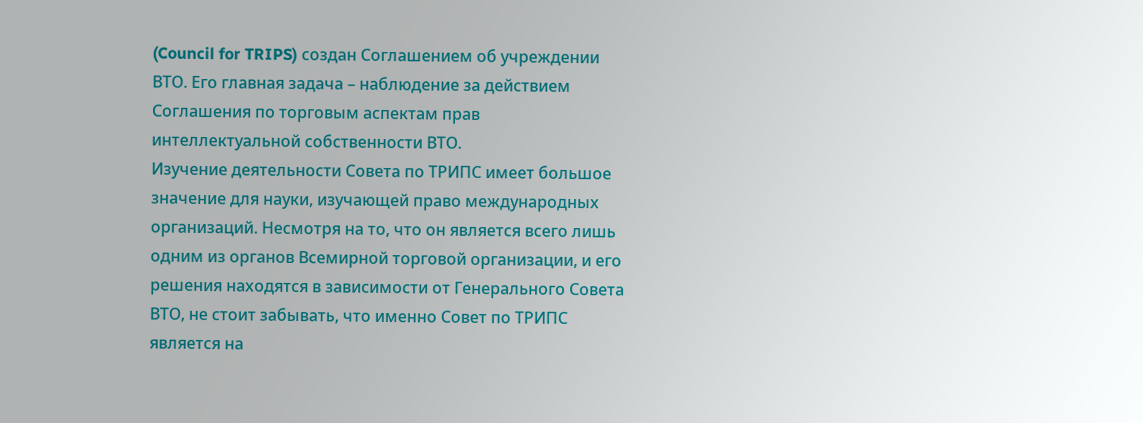(Council for TRIPS) создан Соглашением об учреждении ВТО. Его главная задача – наблюдение за действием Соглашения по торговым аспектам прав интеллектуальной собственности ВТО.
Изучение деятельности Совета по ТРИПС имеет большое значение для науки, изучающей право международных организаций. Несмотря на то, что он является всего лишь одним из органов Всемирной торговой организации, и его решения находятся в зависимости от Генерального Совета ВТО, не стоит забывать, что именно Совет по ТРИПС является на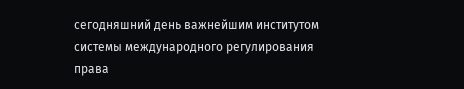сегодняшний день важнейшим институтом системы международного регулирования права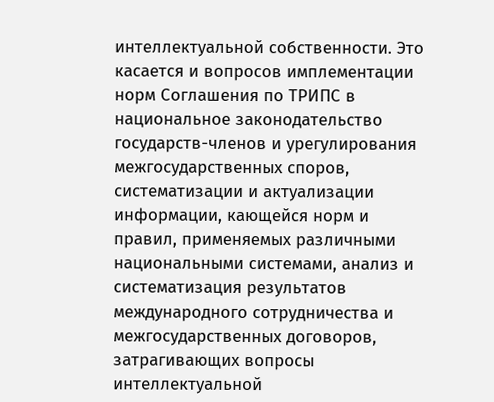интеллектуальной собственности. Это касается и вопросов имплементации норм Соглашения по ТРИПС в национальное законодательство государств-членов и урегулирования межгосударственных споров, систематизации и актуализации информации, кающейся норм и правил, применяемых различными национальными системами, анализ и систематизация результатов международного сотрудничества и межгосударственных договоров, затрагивающих вопросы интеллектуальной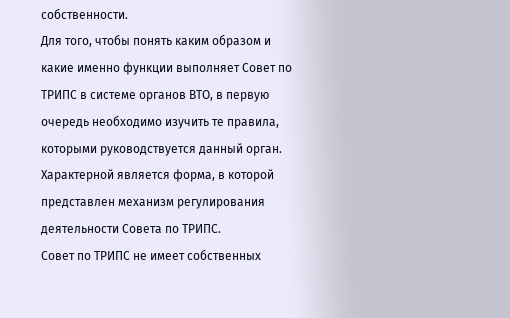собственности.
Для того, чтобы понять каким образом и какие именно функции выполняет Совет по ТРИПС в системе органов ВТО, в первую очередь необходимо изучить те правила, которыми руководствуется данный орган. Характерной является форма, в которой представлен механизм регулирования деятельности Совета по ТРИПС.
Совет по ТРИПС не имеет собственных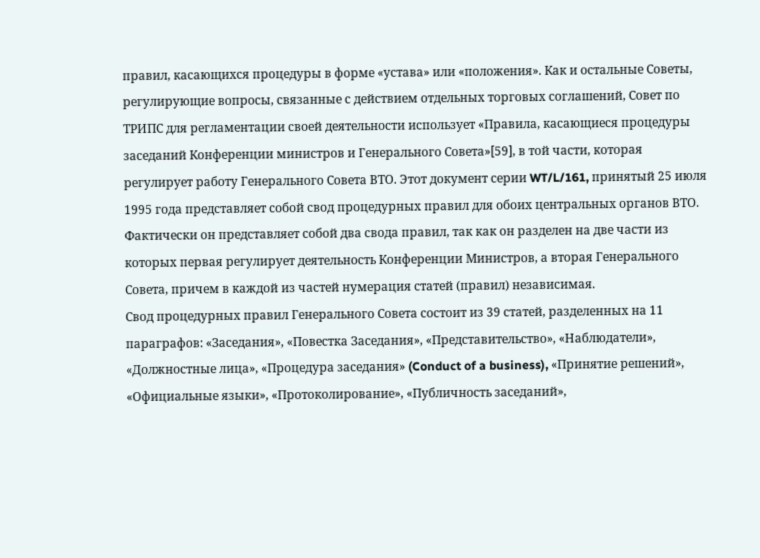правил, касающихся процедуры в форме «устава» или «положения». Как и остальные Советы, регулирующие вопросы, связанные с действием отдельных торговых соглашений, Совет по ТРИПС для регламентации своей деятельности использует «Правила, касающиеся процедуры заседаний Конференции министров и Генерального Совета»[59], в той части, которая регулирует работу Генерального Совета ВТО. Этот документ серии WT/L/161, принятый 25 июля 1995 года представляет собой свод процедурных правил для обоих центральных органов ВТО. Фактически он представляет собой два свода правил, так как он разделен на две части из которых первая регулирует деятельность Конференции Министров, а вторая Генерального Совета, причем в каждой из частей нумерация статей (правил) независимая.
Свод процедурных правил Генерального Совета состоит из 39 статей, разделенных на 11 параграфов: «Заседания», «Повестка Заседания», «Представительство», «Наблюдатели», «Должностные лица», «Процедура заседания» (Conduct of a business), «Принятие решений», «Официальные языки», «Протоколирование», «Публичность заседаний»,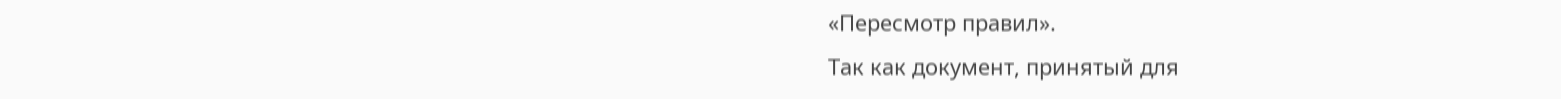«Пересмотр правил».
Так как документ, принятый для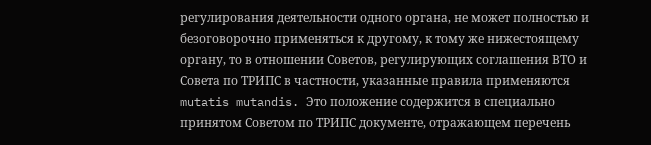регулирования деятельности одного органа, не может полностью и безоговорочно применяться к другому, к тому же нижестоящему органу, то в отношении Советов, регулирующих соглашения ВТО и Совета по ТРИПС в частности, указанные правила применяются mutatis mutandis. Это положение содержится в специально принятом Советом по ТРИПС документе, отражающем перечень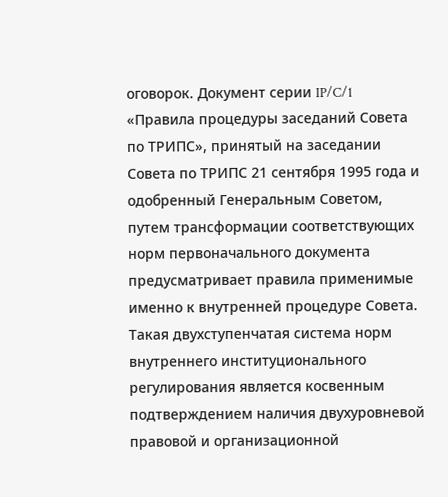оговорок. Документ серии IP/C/1 «Правила процедуры заседаний Совета по ТРИПС», принятый на заседании Совета по ТРИПС 21 сентября 1995 года и одобренный Генеральным Советом, путем трансформации соответствующих норм первоначального документа предусматривает правила применимые именно к внутренней процедуре Совета. Такая двухступенчатая система норм внутреннего институционального регулирования является косвенным подтверждением наличия двухуровневой правовой и организационной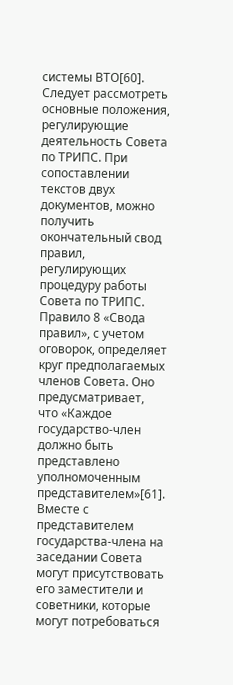системы ВТО[60].
Следует рассмотреть основные положения, регулирующие деятельность Совета по ТРИПС. При сопоставлении текстов двух документов, можно получить окончательный свод правил, регулирующих процедуру работы Совета по ТРИПС.
Правило 8 «Свода правил», с учетом оговорок, определяет круг предполагаемых членов Совета. Оно предусматривает, что «Каждое государство-член должно быть представлено уполномоченным представителем»[61]. Вместе с представителем государства-члена на заседании Совета могут присутствовать его заместители и советники, которые могут потребоваться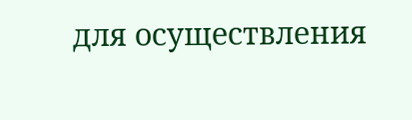для осуществления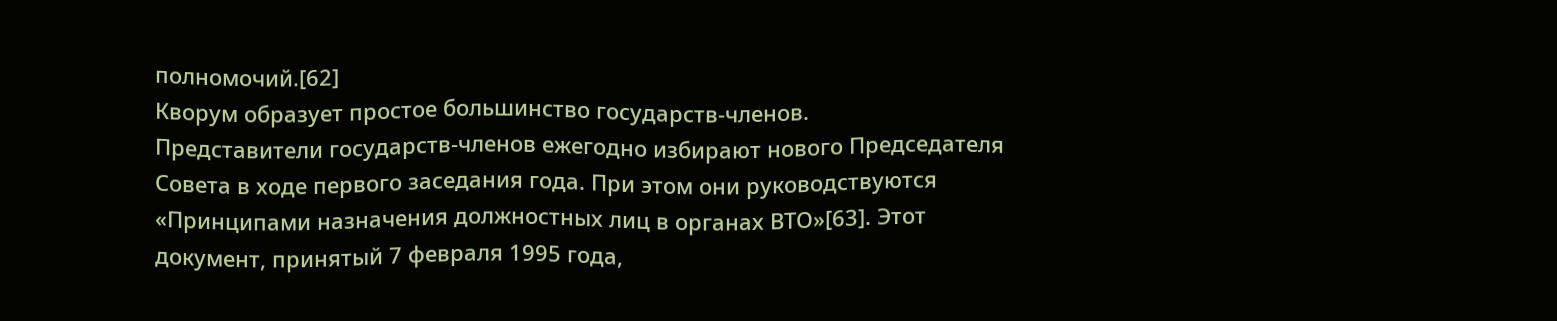полномочий.[62]
Кворум образует простое большинство государств-членов.
Представители государств-членов ежегодно избирают нового Председателя Совета в ходе первого заседания года. При этом они руководствуются «Принципами назначения должностных лиц в органах ВТО»[63]. Этот документ, принятый 7 февраля 1995 года,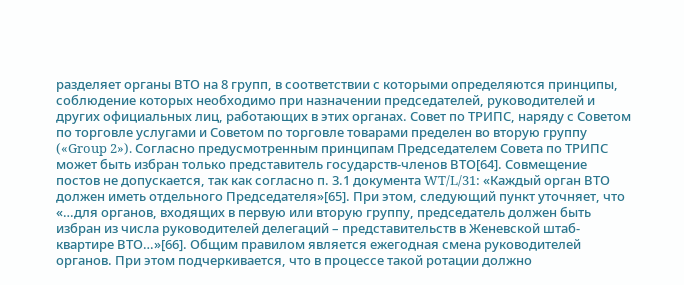разделяет органы ВТО на 8 групп, в соответствии с которыми определяются принципы, соблюдение которых необходимо при назначении председателей, руководителей и других официальных лиц, работающих в этих органах. Совет по ТРИПС, наряду с Советом по торговле услугами и Советом по торговле товарами пределен во вторую группу («Group 2»). Согласно предусмотренным принципам Председателем Совета по ТРИПС может быть избран только представитель государств-членов ВТО[64]. Совмещение постов не допускается, так как согласно п. 3.1 документа WT/L/31: «Каждый орган ВТО должен иметь отдельного Председателя»[65]. При этом, следующий пункт уточняет, что «…для органов, входящих в первую или вторую группу, председатель должен быть избран из числа руководителей делегаций – представительств в Женевской штаб-квартире ВТО…»[66]. Общим правилом является ежегодная смена руководителей органов. При этом подчеркивается, что в процессе такой ротации должно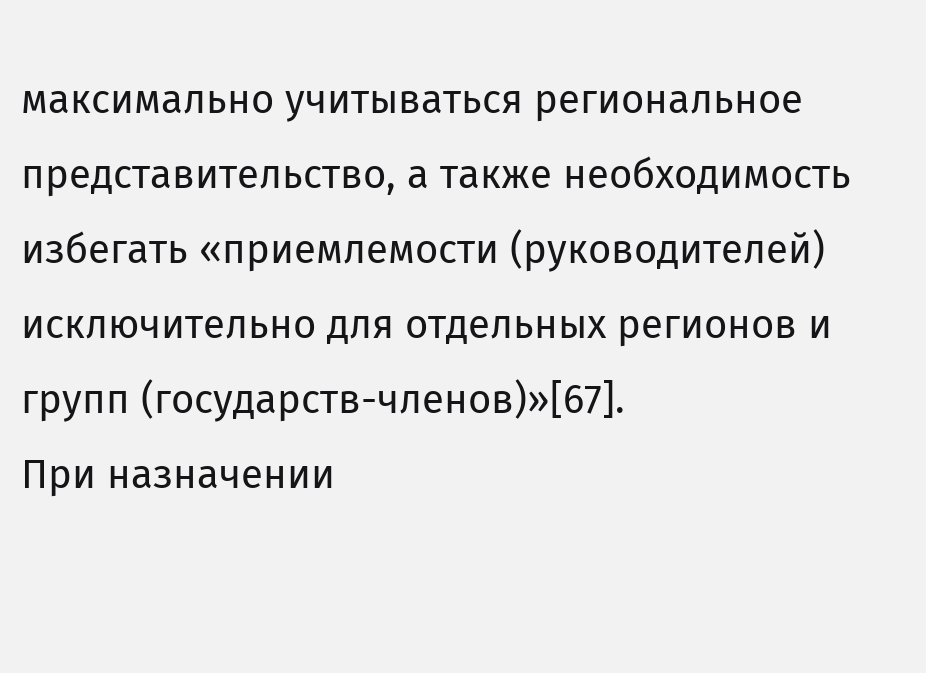максимально учитываться региональное представительство, а также необходимость избегать «приемлемости (руководителей) исключительно для отдельных регионов и групп (государств-членов)»[67].
При назначении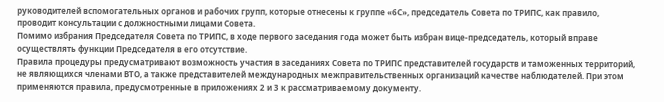руководителей вспомогательных органов и рабочих групп, которые отнесены к группе «6С», председатель Совета по ТРИПС, как правило, проводит консультации с должностными лицами Совета.
Помимо избрания Председателя Совета по ТРИПС, в ходе первого заседания года может быть избран вице-председатель, который вправе осуществлять функции Председателя в его отсутствие.
Правила процедуры предусматривают возможность участия в заседаниях Совета по ТРИПС представителей государств и таможенных территорий, не являющихся членами ВТО, а также представителей международных межправительственных организаций качестве наблюдателей. При этом применяются правила, предусмотренные в приложениях 2 и 3 к рассматриваемому документу.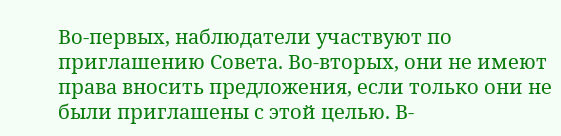Во-первых, наблюдатели участвуют по приглашению Совета. Во-вторых, они не имеют права вносить предложения, если только они не были приглашены с этой целью. В-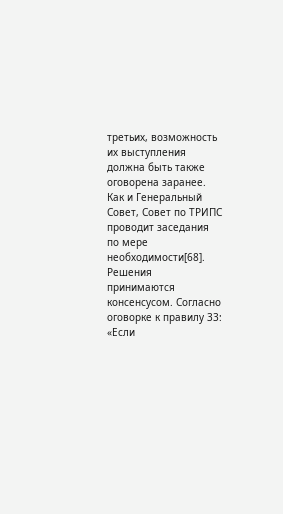третьих, возможность их выступления должна быть также оговорена заранее.
Как и Генеральный Совет, Совет по ТРИПС проводит заседания по мере необходимости[68]. Решения принимаются консенсусом. Согласно оговорке к правилу 33: «Если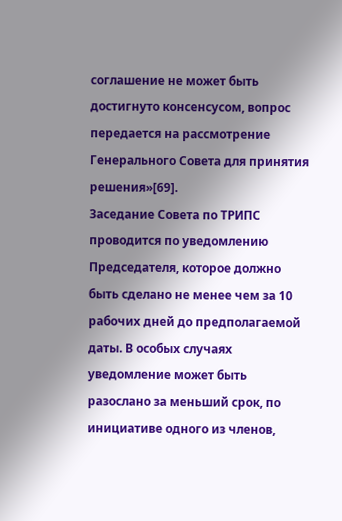соглашение не может быть достигнуто консенсусом, вопрос передается на рассмотрение Генерального Совета для принятия решения»[69].
Заседание Совета по ТРИПС проводится по уведомлению Председателя, которое должно быть сделано не менее чем за 10 рабочих дней до предполагаемой даты. В особых случаях уведомление может быть разослано за меньший срок, по инициативе одного из членов,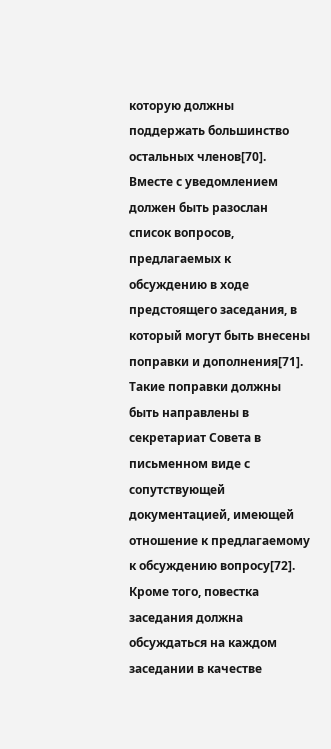которую должны поддержать большинство остальных членов[70]. Вместе с уведомлением должен быть разослан список вопросов, предлагаемых к обсуждению в ходе предстоящего заседания, в который могут быть внесены поправки и дополнения[71]. Такие поправки должны быть направлены в секретариат Совета в письменном виде с сопутствующей документацией, имеющей отношение к предлагаемому к обсуждению вопросу[72]. Кроме того, повестка заседания должна обсуждаться на каждом заседании в качестве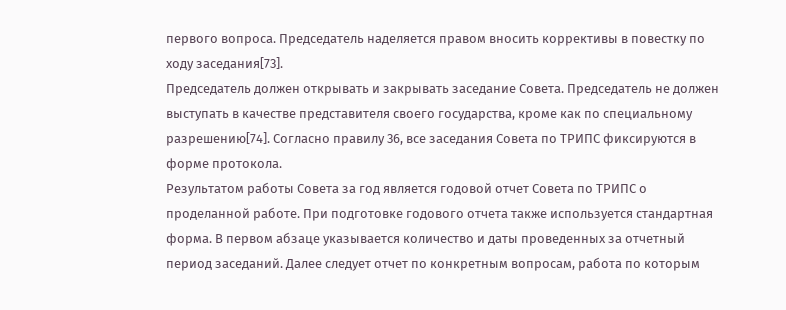первого вопроса. Председатель наделяется правом вносить коррективы в повестку по ходу заседания[73].
Председатель должен открывать и закрывать заседание Совета. Председатель не должен выступать в качестве представителя своего государства, кроме как по специальному разрешению[74]. Согласно правилу 36, все заседания Совета по ТРИПС фиксируются в форме протокола.
Результатом работы Совета за год является годовой отчет Совета по ТРИПС о проделанной работе. При подготовке годового отчета также используется стандартная форма. В первом абзаце указывается количество и даты проведенных за отчетный период заседаний. Далее следует отчет по конкретным вопросам, работа по которым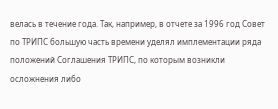велась в течение года. Так, например, в отчете за 1996 год Совет по ТРИПС большую часть времени уделял имплементации ряда положений Соглашения ТРИПС, по которым возникли осложнения либо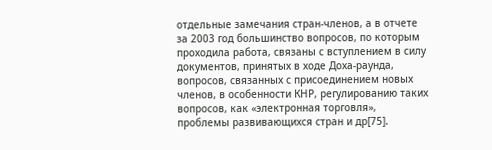отдельные замечания стран-членов, а в отчете за 2003 год большинство вопросов, по которым проходила работа, связаны с вступлением в силу документов, принятых в ходе Доха-раунда, вопросов, связанных с присоединением новых членов, в особенности КНР, регулированию таких вопросов, как «электронная торговля», проблемы развивающихся стран и др[75].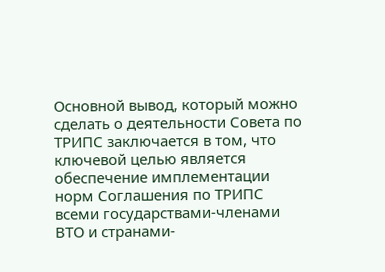Основной вывод, который можно сделать о деятельности Совета по ТРИПС заключается в том, что ключевой целью является обеспечение имплементации норм Соглашения по ТРИПС всеми государствами-членами ВТО и странами-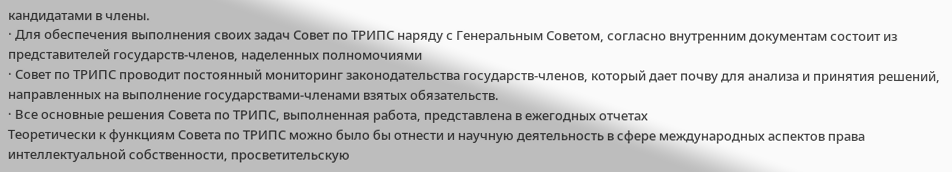кандидатами в члены.
· Для обеспечения выполнения своих задач Совет по ТРИПС наряду с Генеральным Советом, согласно внутренним документам состоит из представителей государств-членов, наделенных полномочиями
· Совет по ТРИПС проводит постоянный мониторинг законодательства государств-членов, который дает почву для анализа и принятия решений, направленных на выполнение государствами-членами взятых обязательств.
· Все основные решения Совета по ТРИПС, выполненная работа, представлена в ежегодных отчетах
Теоретически к функциям Совета по ТРИПС можно было бы отнести и научную деятельность в сфере международных аспектов права интеллектуальной собственности, просветительскую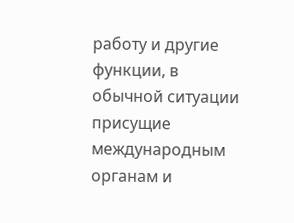работу и другие функции, в обычной ситуации присущие международным органам и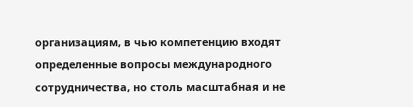организациям, в чью компетенцию входят определенные вопросы международного сотрудничества, но столь масштабная и не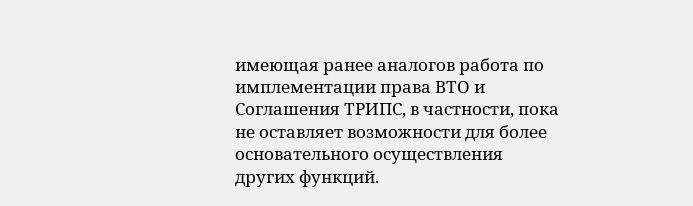имеющая ранее аналогов работа по имплементации права ВТО и Соглашения ТРИПС, в частности, пока не оставляет возможности для более основательного осуществления других функций.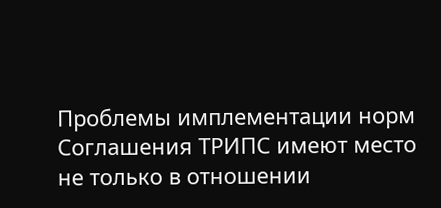Проблемы имплементации норм Соглашения ТРИПС имеют место не только в отношении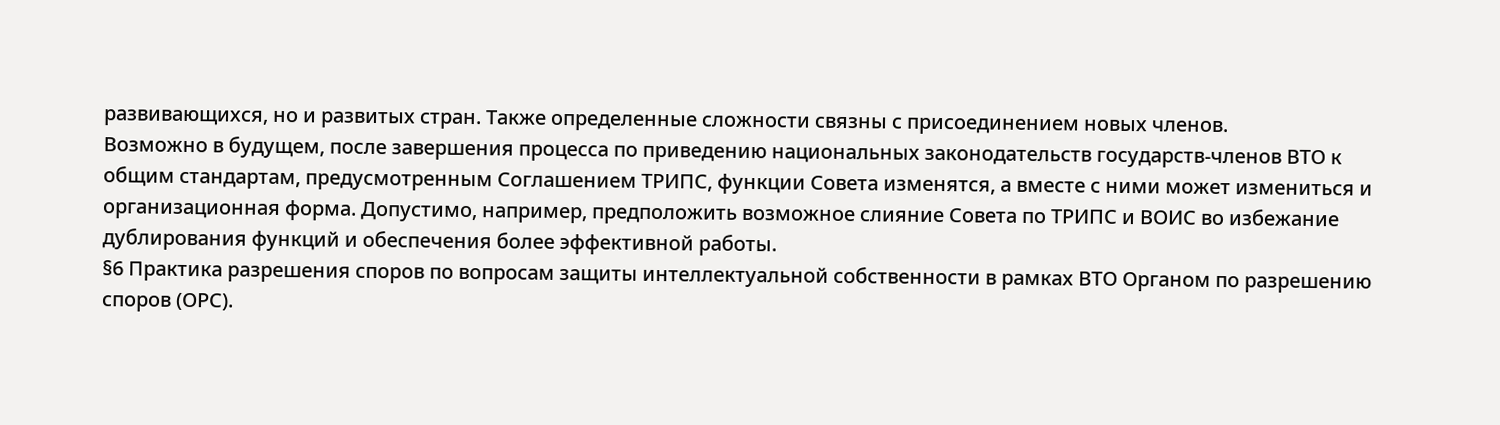развивающихся, но и развитых стран. Также определенные сложности связны с присоединением новых членов.
Возможно в будущем, после завершения процесса по приведению национальных законодательств государств-членов ВТО к общим стандартам, предусмотренным Соглашением ТРИПС, функции Совета изменятся, а вместе с ними может измениться и организационная форма. Допустимо, например, предположить возможное слияние Совета по ТРИПС и ВОИС во избежание дублирования функций и обеспечения более эффективной работы.
§6 Практика разрешения споров по вопросам защиты интеллектуальной собственности в рамках ВТО Органом по разрешению споров (ОРС).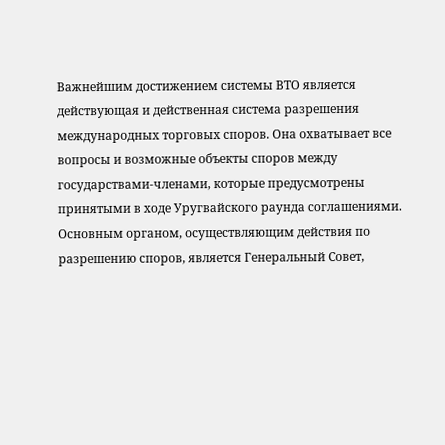Важнейшим достижением системы ВТО является действующая и действенная система разрешения международных торговых споров. Она охватывает все вопросы и возможные объекты споров между государствами-членами, которые предусмотрены принятыми в ходе Уругвайского раунда соглашениями.
Основным органом, осуществляющим действия по разрешению споров, является Генеральный Совет,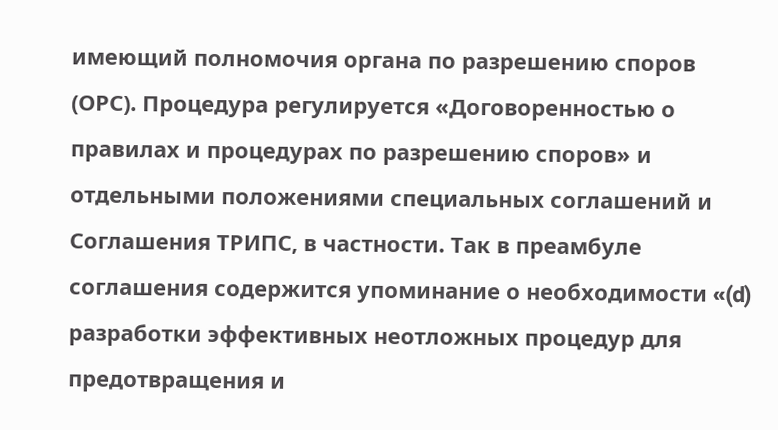имеющий полномочия органа по разрешению споров (ОРС). Процедура регулируется «Договоренностью о правилах и процедурах по разрешению споров» и отдельными положениями специальных соглашений и Соглашения ТРИПС, в частности. Так в преамбуле соглашения содержится упоминание о необходимости «(d) разработки эффективных неотложных процедур для предотвращения и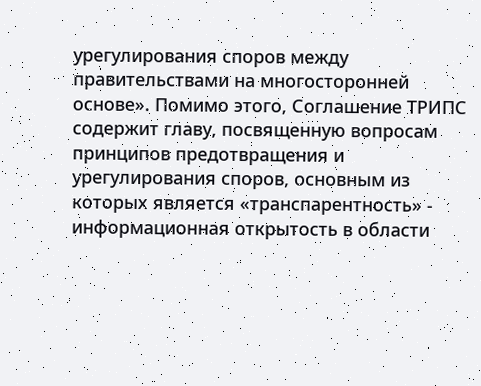урегулирования споров между правительствами на многосторонней основе». Помимо этого, Соглашение ТРИПС содержит главу, посвященную вопросам принципов предотвращения и урегулирования споров, основным из которых является «транспарентность» - информационная открытость в области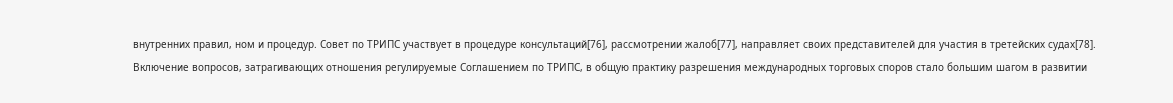внутренних правил, ном и процедур. Совет по ТРИПС участвует в процедуре консультаций[76], рассмотрении жалоб[77], направляет своих представителей для участия в третейских судах[78].
Включение вопросов, затрагивающих отношения регулируемые Соглашением по ТРИПС, в общую практику разрешения международных торговых споров стало большим шагом в развитии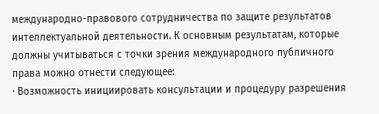международно-правового сотрудничества по защите результатов интеллектуальной деятельности. К основным результатам, которые должны учитываться с точки зрения международного публичного права можно отнести следующее:
· Возможность инициировать консультации и процедуру разрешения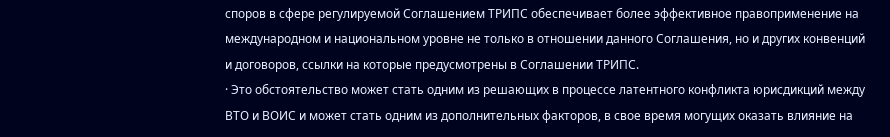споров в сфере регулируемой Соглашением ТРИПС обеспечивает более эффективное правоприменение на международном и национальном уровне не только в отношении данного Соглашения, но и других конвенций и договоров, ссылки на которые предусмотрены в Соглашении ТРИПС.
· Это обстоятельство может стать одним из решающих в процессе латентного конфликта юрисдикций между ВТО и ВОИС и может стать одним из дополнительных факторов, в свое время могущих оказать влияние на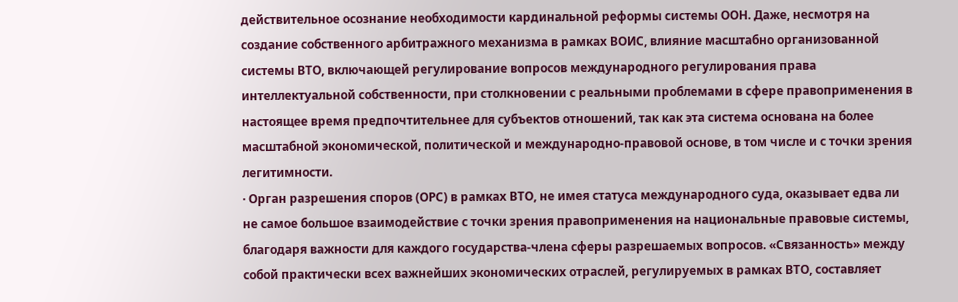действительное осознание необходимости кардинальной реформы системы ООН. Даже, несмотря на создание собственного арбитражного механизма в рамках ВОИС, влияние масштабно организованной системы ВТО, включающей регулирование вопросов международного регулирования права интеллектуальной собственности, при столкновении с реальными проблемами в сфере правоприменения в настоящее время предпочтительнее для субъектов отношений, так как эта система основана на более масштабной экономической, политической и международно-правовой основе, в том числе и с точки зрения легитимности.
· Орган разрешения споров (ОРС) в рамках ВТО, не имея статуса международного суда, оказывает едва ли не самое большое взаимодействие с точки зрения правоприменения на национальные правовые системы, благодаря важности для каждого государства-члена сферы разрешаемых вопросов. «Связанность» между собой практически всех важнейших экономических отраслей, регулируемых в рамках ВТО, составляет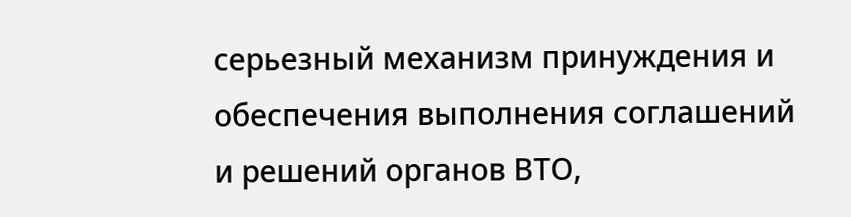серьезный механизм принуждения и обеспечения выполнения соглашений и решений органов ВТО,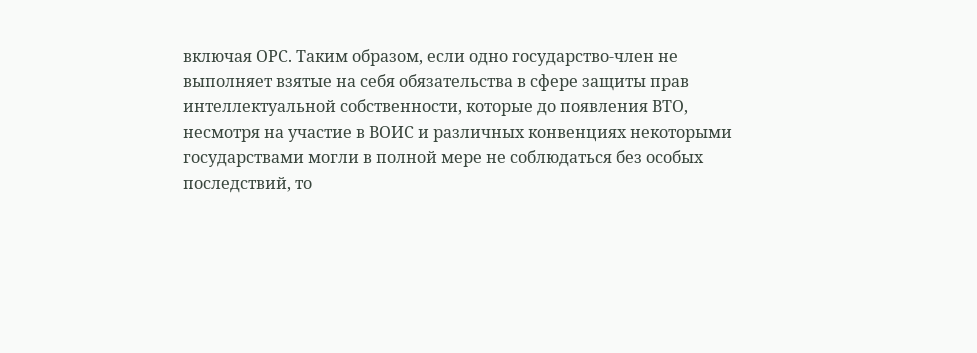включая ОРС. Таким образом, если одно государство-член не выполняет взятые на себя обязательства в сфере защиты прав интеллектуальной собственности, которые до появления ВТО, несмотря на участие в ВОИС и различных конвенциях некоторыми государствами могли в полной мере не соблюдаться без особых последствий, то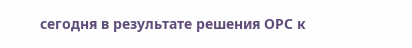сегодня в результате решения ОРС к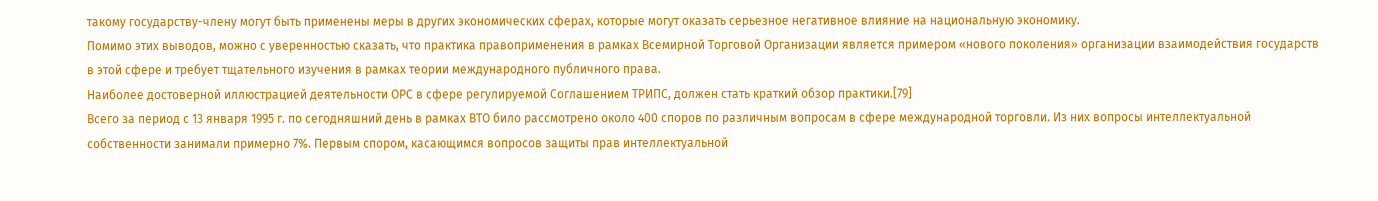такому государству-члену могут быть применены меры в других экономических сферах, которые могут оказать серьезное негативное влияние на национальную экономику.
Помимо этих выводов, можно с уверенностью сказать, что практика правоприменения в рамках Всемирной Торговой Организации является примером «нового поколения» организации взаимодействия государств в этой сфере и требует тщательного изучения в рамках теории международного публичного права.
Наиболее достоверной иллюстрацией деятельности ОРС в сфере регулируемой Соглашением ТРИПС, должен стать краткий обзор практики.[79]
Всего за период с 13 января 1995 г. по сегодняшний день в рамках ВТО било рассмотрено около 400 споров по различным вопросам в сфере международной торговли. Из них вопросы интеллектуальной собственности занимали примерно 7%. Первым спором, касающимся вопросов защиты прав интеллектуальной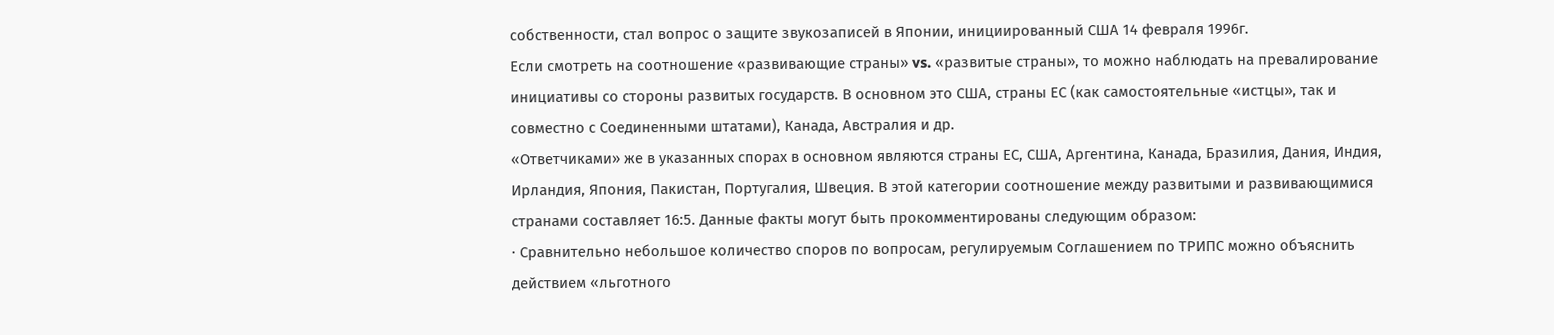собственности, стал вопрос о защите звукозаписей в Японии, инициированный США 14 февраля 1996г.
Если смотреть на соотношение «развивающие страны» vs. «развитые страны», то можно наблюдать на превалирование инициативы со стороны развитых государств. В основном это США, страны ЕС (как самостоятельные «истцы», так и совместно с Соединенными штатами), Канада, Австралия и др.
«Ответчиками» же в указанных спорах в основном являются страны ЕС, США, Аргентина, Канада, Бразилия, Дания, Индия, Ирландия, Япония, Пакистан, Португалия, Швеция. В этой категории соотношение между развитыми и развивающимися странами составляет 16:5. Данные факты могут быть прокомментированы следующим образом:
· Сравнительно небольшое количество споров по вопросам, регулируемым Соглашением по ТРИПС можно объяснить действием «льготного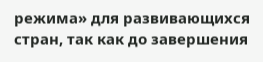режима» для развивающихся стран, так как до завершения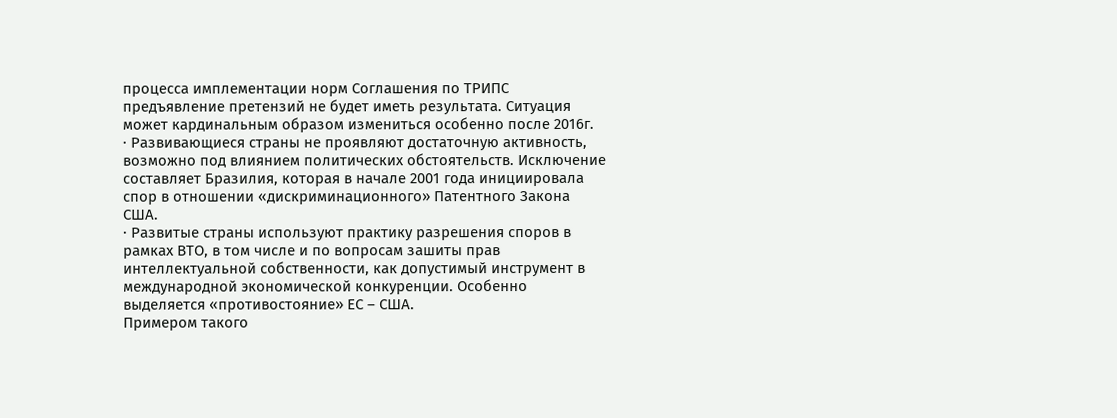процесса имплементации норм Соглашения по ТРИПС предъявление претензий не будет иметь результата. Ситуация может кардинальным образом измениться особенно после 2016г.
· Развивающиеся страны не проявляют достаточную активность, возможно под влиянием политических обстоятельств. Исключение составляет Бразилия, которая в начале 2001 года инициировала спор в отношении «дискриминационного» Патентного Закона США.
· Развитые страны используют практику разрешения споров в рамках ВТО, в том числе и по вопросам зашиты прав интеллектуальной собственности, как допустимый инструмент в международной экономической конкуренции. Особенно выделяется «противостояние» ЕС – США.
Примером такого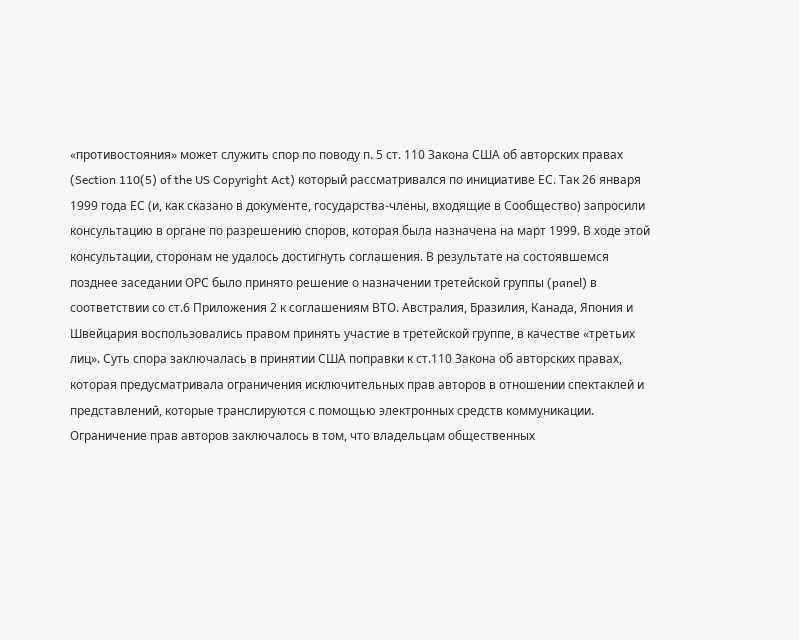«противостояния» может служить спор по поводу п. 5 ст. 110 Закона США об авторских правах (Section 110(5) of the US Copyright Act) который рассматривался по инициативe ЕС. Так 26 января 1999 года ЕС (и, как сказано в документе, государства-члены, входящие в Сообщество) запросили консультацию в органе по разрешению споров, которая была назначена на март 1999. В ходе этой консультации, сторонам не удалось достигнуть соглашения. В результате на состоявшемся позднее заседании ОРС было принято решение о назначении третейской группы (panel) в соответствии со ст.6 Приложения 2 к соглашениям ВТО. Австралия, Бразилия, Канада, Япония и Швейцария воспользовались правом принять участие в третейской группе, в качестве «третьих лиц». Суть спора заключалась в принятии США поправки к ст.110 Закона об авторских правах, которая предусматривала ограничения исключительных прав авторов в отношении спектаклей и представлений, которые транслируются с помощью электронных средств коммуникации. Ограничение прав авторов заключалось в том, что владельцам общественных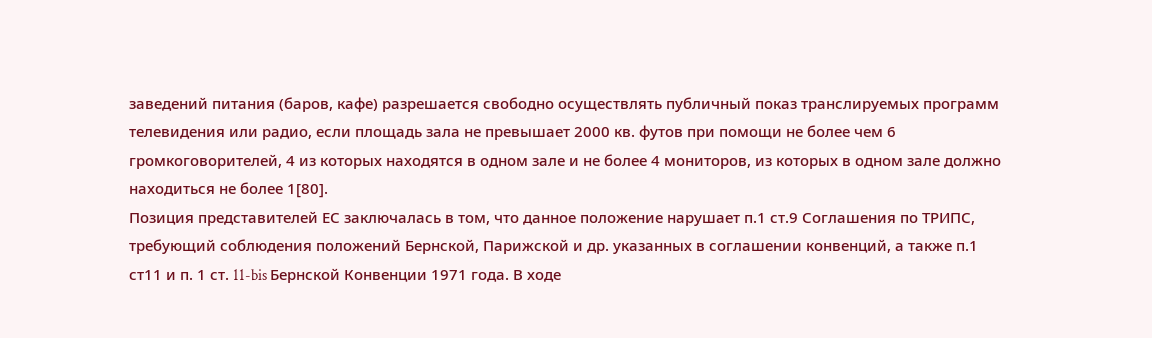заведений питания (баров, кафе) разрешается свободно осуществлять публичный показ транслируемых программ телевидения или радио, если площадь зала не превышает 2000 кв. футов при помощи не более чем 6 громкоговорителей, 4 из которых находятся в одном зале и не более 4 мониторов, из которых в одном зале должно находиться не более 1[80].
Позиция представителей ЕС заключалась в том, что данное положение нарушает п.1 ст.9 Соглашения по ТРИПС, требующий соблюдения положений Бернской, Парижской и др. указанных в соглашении конвенций, а также п.1 ст11 и п. 1 ст. 11-bis Бернской Конвенции 1971 года. В ходе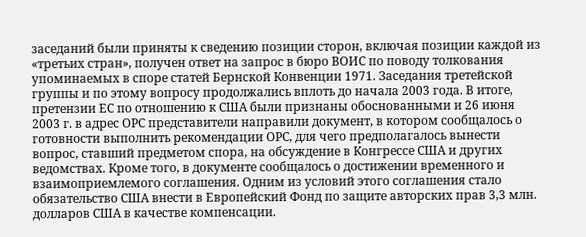заседаний были приняты к сведению позиции сторон, включая позиции каждой из «третьих стран», получен ответ на запрос в бюро ВОИС по поводу толкования упоминаемых в споре статей Бернской Конвенции 1971. Заседания третейской группы и по этому вопросу продолжались вплоть до начала 2003 года. В итоге, претензии ЕС по отношению к США были признаны обоснованными и 26 июня 2003 г. в адрес ОРС представители направили документ, в котором сообщалось о готовности выполнить рекомендации ОРС, для чего предполагалось вынести вопрос, ставший предметом спора, на обсуждение в Конгрессе США и других ведомствах. Кроме того, в документе сообщалось о достижении временного и взаимоприемлемого соглашения. Одним из условий этого соглашения стало обязательство США внести в Европейский Фонд по защите авторских прав 3,3 млн. долларов США в качестве компенсации.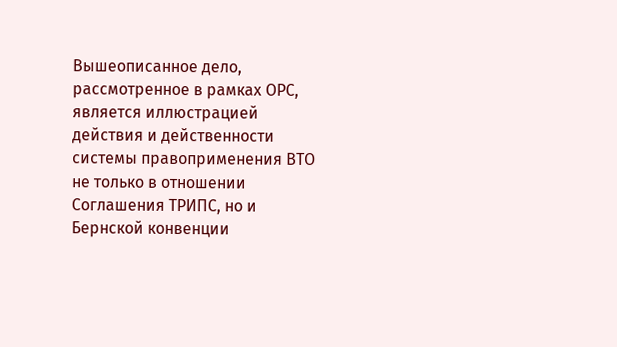Вышеописанное дело, рассмотренное в рамках ОРС, является иллюстрацией действия и действенности системы правоприменения ВТО не только в отношении Соглашения ТРИПС, но и Бернской конвенции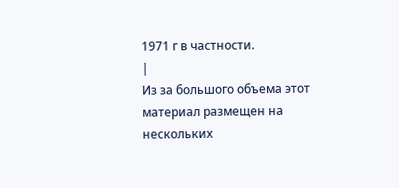1971 г в частности.
|
Из за большого объема этот материал размещен на нескольких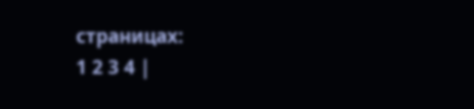страницах:
1 2 3 4 |